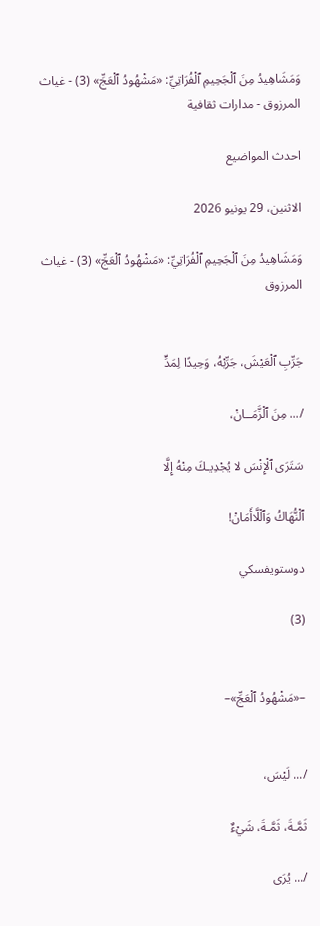وَمَشَاهِيدُ مِنَ ٱلْجَحِيمِ ٱلْفُرَاتِيِّ: «مَشْهُودُ ٱلْعَجِّ» (3) - غياث المرزوق - مدارات ثقافية

احدث المواضيع

الاثنين، 29 يونيو 2026

وَمَشَاهِيدُ مِنَ ٱلْجَحِيمِ ٱلْفُرَاتِيِّ: «مَشْهُودُ ٱلْعَجِّ» (3) - غياث المرزوق


جَرِّبِ ٱلْعَيْشَ، جَرِّبْهُ، وَحِيدًا لِمَدٍّ

/... مِنَ ٱلْزَّمَــانْ،

سَتَرَى ٱلْإِنْسَ لا يُجْدِيـكَ مِنْهُ إِلَّا

ٱلْنُّهَاكُ وَٱلْلَّاأَمَانْ!

دوستويفسكي

(3)


–«مَشْهُودُ ٱلْعَجِّ»–


/... لَيْسَ،

ثَمَّـةَ، ثَمَّـةَ، شَيْءٌ

/... يُرَى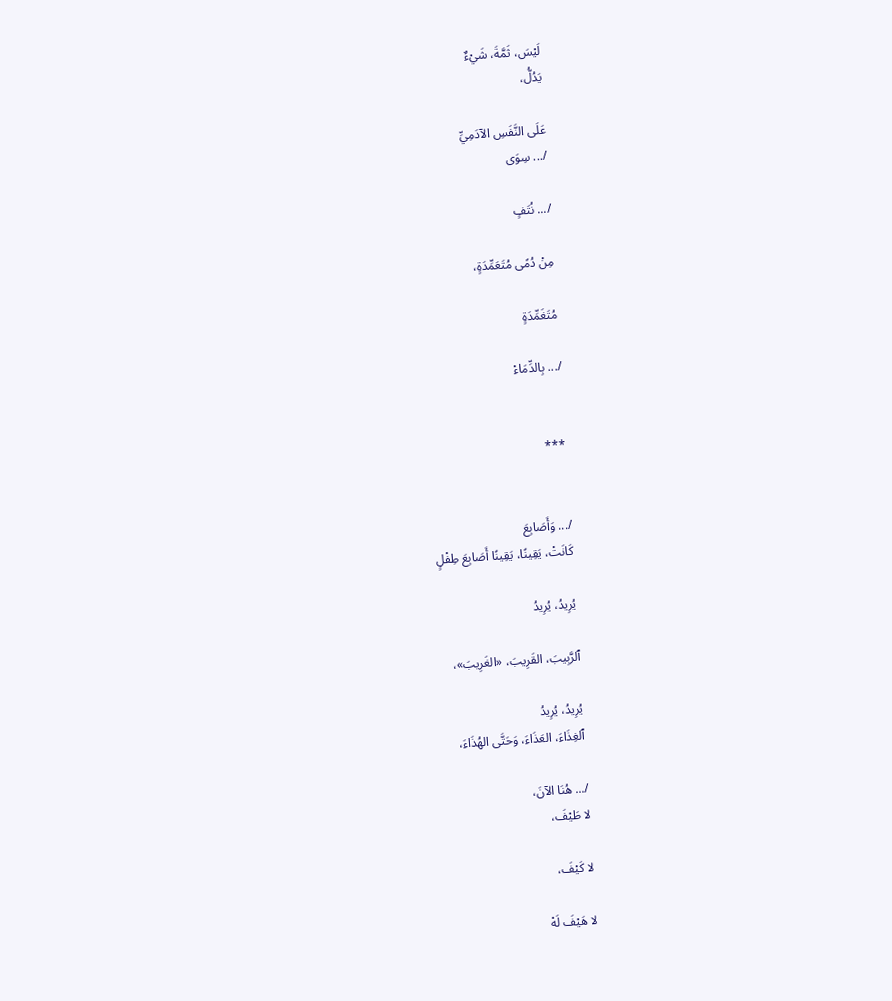لَيْسَ، ثَمَّةَ، شَيْءٌ
يَدُلُّ،

عَلَى النَّفَسِ الآدَمِيِّ
/... سِوَى

/... نُتَفٍ

مِنْ دُمًى مُتَعَمِّدَةٍ،

مُتَغَمِّدَةٍ

/... بِالدِّمَاءْ


***


/... وَأَصَابِعَ
كَانَتْ، يَقِينًا، يَقِينًا أَصَابِعَ طِفْلٍ

يُرِيدُ، يُرِيدُ

ٱلرَّبِيبَ، القَرِيبَ، «الغَرِيبَ»،

يُرِيدُ، يُرِيدُ
ٱلغِذَاءَ، العَذَاءَ، وَحَتَّى الهُذَاءَ،

/... هُنَا الآنَ،
لا طَيْفَ،

لا كَيْفَ،

لا هَيْفَ لَهْ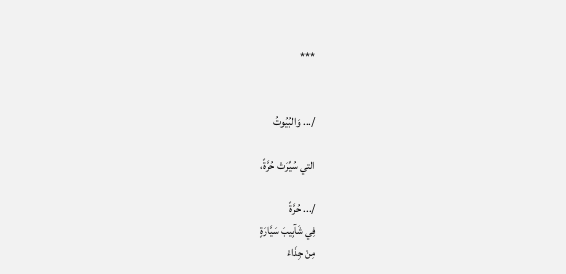***


/... وَالبُيُوتُ

التي سُيِّرَتْ حُرَّةً،

/... حُرَّةً
فِي شَآبِيبَ سَيَّارَةٍ
مِنْ جِذَاءْ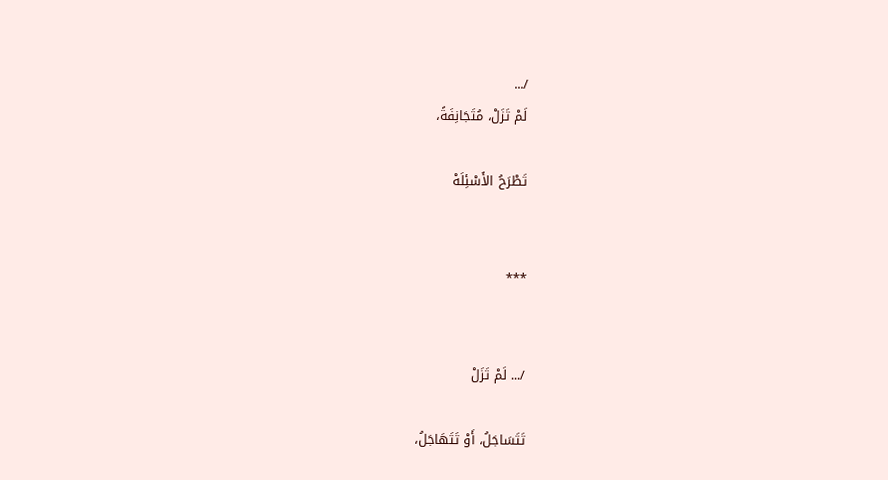/...
لَمْ تَزَلْ، مُتَجَانِفَةً،

تَطْرَحُ الأَسْئِلَهْ


***


/... لَمْ تَزَلْ

تَتَسَاجَلُ، أَوْ تَتَهَاجَلُ،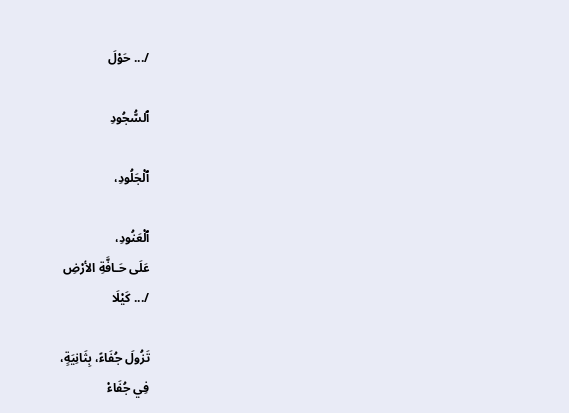/... حَوْلَ

ٱلسُّجُودِ

ٱلْجَلُودِ،

ٱلْعَنُودِ،
عَلَى حَـافَّةِ الأرْضِ
/... كَيْلَا

تَزُولَ جُفَاءً، بِثَانِيَةٍ،
فِي جُفَاءْ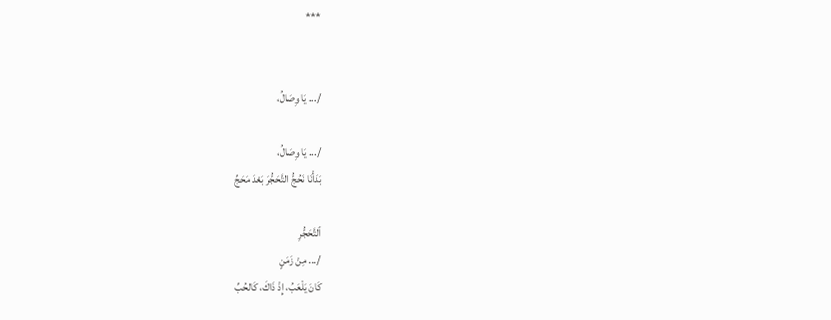***


/... يَا وِصَالُ،

/... يَا وِصَالُ،
بَدَأْنَا نَحُجُّ التَّحَجُّرَ بَعْدَ مَحَجِّ

ٱلتَّحَجُّرِ
/... مِنْ زَمَنٍ
كَانَ يَلْعَبُ، إِذْ ذَاكَ، كَالحُبِّ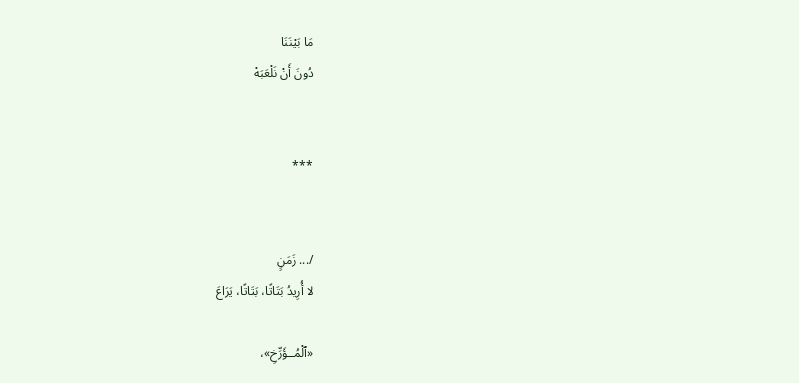مَا بَيْنَنَا
دُونَ أَنْ نَلْعَبَهْ


***


/... زَمَنٍ
لا أُرِيدُ بَتَاتًا، بَتَاتًا، يَرَاعَ

«ٱلْمُــؤَرِّخِ»،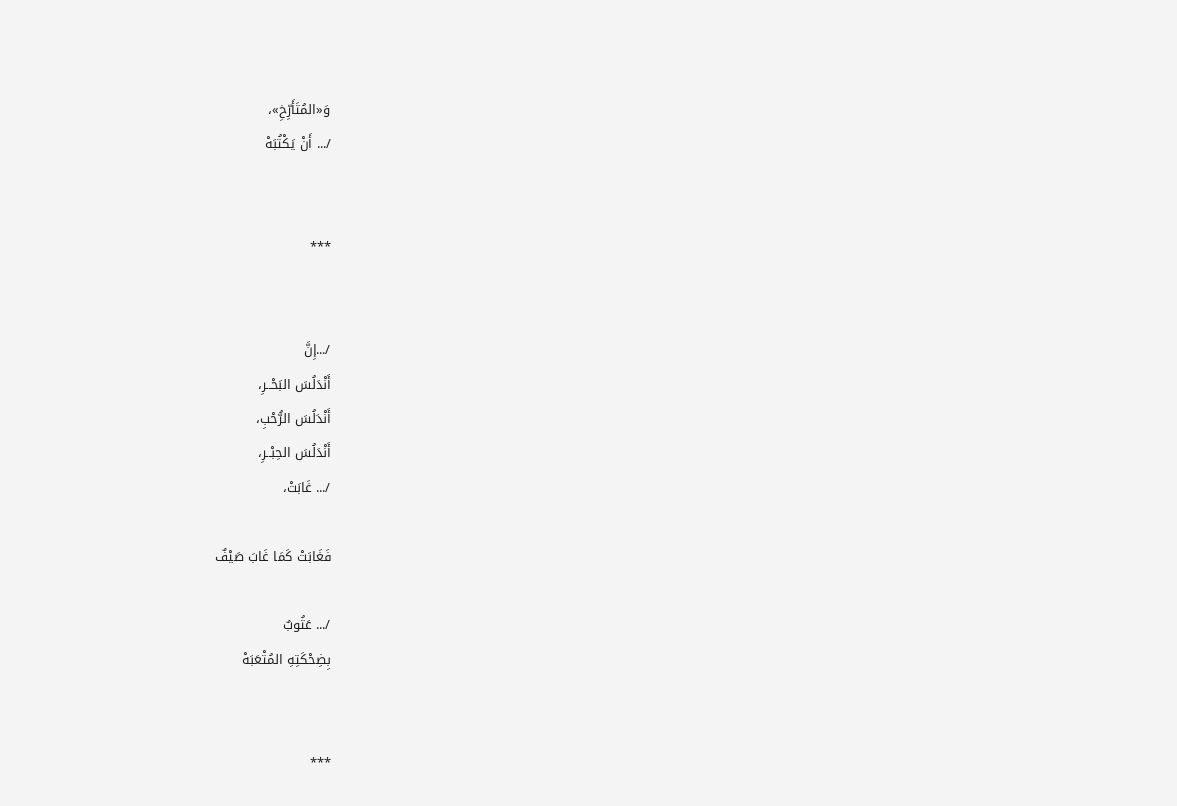وَ«المُتَأَرِّخِ»،
/... أَنْ يَكْتُبَهْ


***


/...إِنَّ
أَنْدَلُسَ البَحْــرِ،
أَنْدَلُسَ الرُّحْبِ،
أَنْدَلُسَ الحِبْــرِ،
/... غَابَتْ،

فَغَابَتْ كَمَا غَابَ صَيْفٌ

/... عَتُوبٌ
بِضِحْكَتِهِ المُتْعَبَهْ


***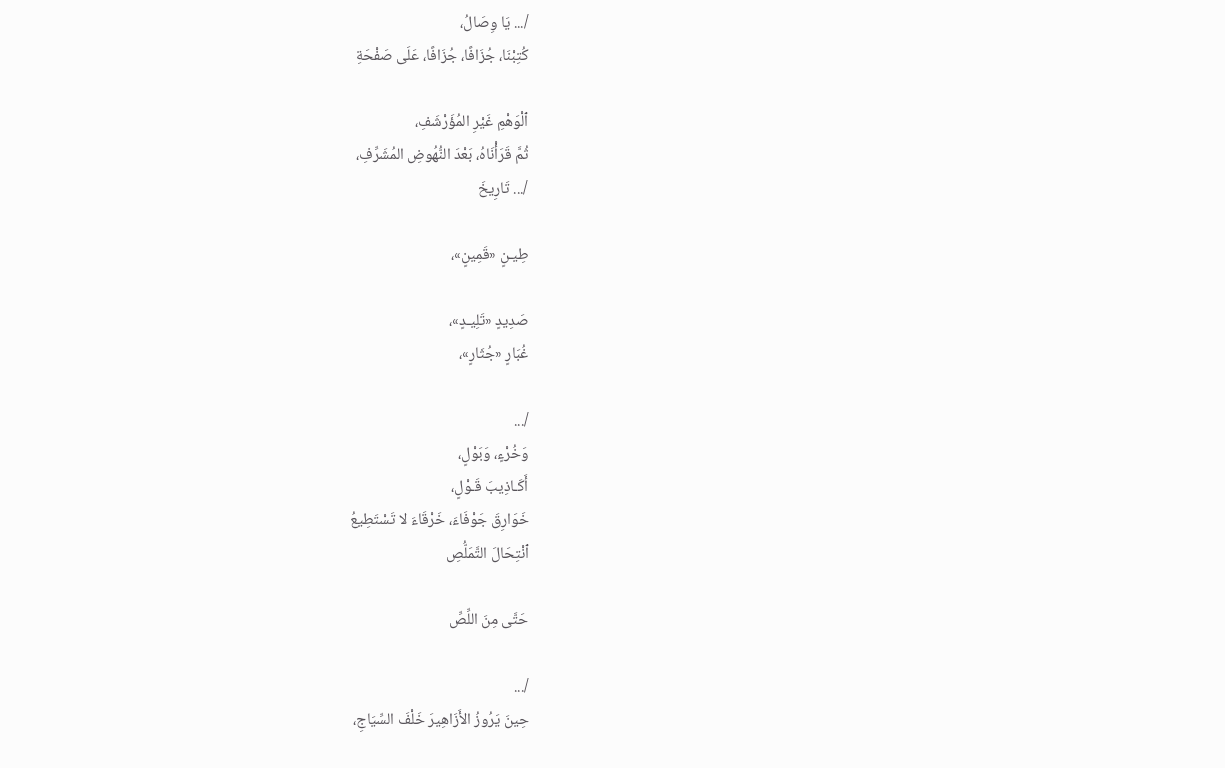/... يَا وِصَالُ،
كُتِبْنَا، جُزَافًا، جُزَافًا، عَلَى صَفْحَةِ

ٱلْوَهْمِ غَيْرِ المُؤَرْشَفِ،
ثُمَّ قَرَأْنَاهُ، بَعْدَ النُّهُوضِ المُشَرِّفِ،
/... تَارِيخَ

طِيـنٍ «قَمِينٍ»،

صَدِيدٍ «تَلِيـدٍ»،
غُبَارٍ «جُثَارٍ»،

/...
وَخُرْءٍ، وَبَوْلٍ،
أَكَـاذِيبَ قَـوْلٍ،
خَوَارِقَ جَوْفَاءَ، خَرْقَاءَ لا تَسْتَطِيعُ
ٱنْتِحَالَ التَّمَلُّصِ

حَتَّى مِنَ اللِّصِّ

/...
حِينَ يَرُوزُ الأَزَاهِيرَ خَلْفَ السِّيَاجِ،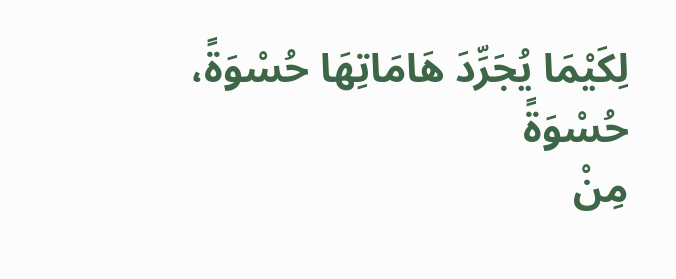لِكَيْمَا يُجَرِّدَ هَامَاتِهَا حُسْوَةً، حُسْوَةً
مِنْ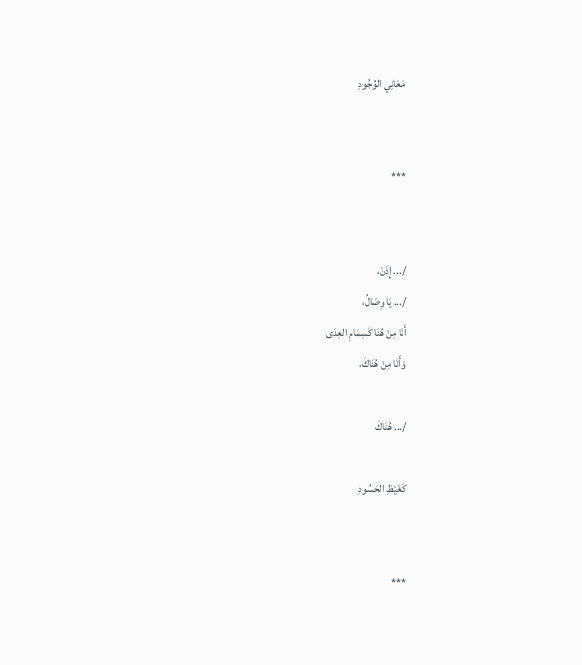مَعَانِي الوُجُودِ


***


/... إِذَنْ،
/... يَا وِصَالُ،
أَنَا مِنْ هُنَا كَسِمَامِ العِدَى
وَأَنَا مِنْ هُنَاكَ،

/... هُنَاكَ

كَغَيْظِ الحَسُودِ


***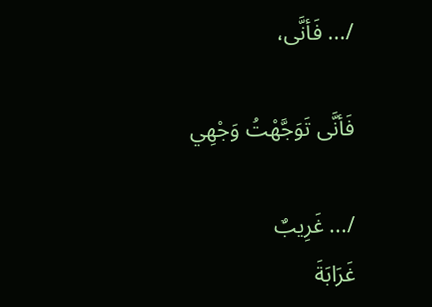/... فَأنَّى،

فَأنَّى تَوَجَّهْتُ وَجْهِي

/... غَرِيبٌ
غَرَابَةَ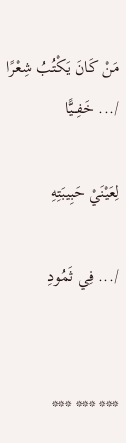مَنْ كَانَ يَكْتُبُ شِعْرًا
/... خَفِــيًّا

لِعَيْنَيْ حَبِيبَتِهِ

/... فِي ثَمُودِ


*** *** ***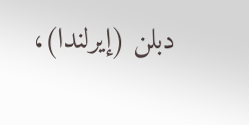دبلن (إيرلندا)،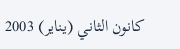كانون الثاني (يناير) 2003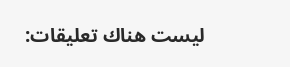ليست هناك تعليقات: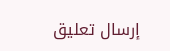إرسال تعليق